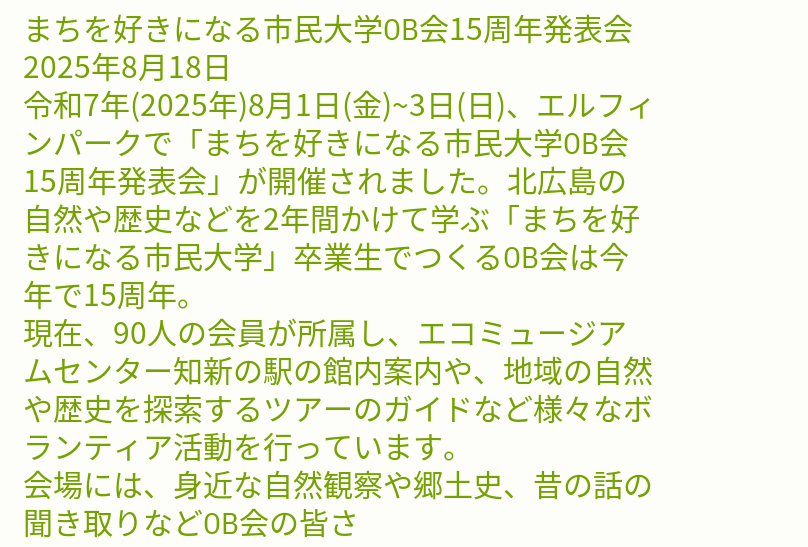まちを好きになる市民大学OB会15周年発表会
2025年8月18日
令和7年(2025年)8月1日(金)~3日(日)、エルフィンパークで「まちを好きになる市民大学OB会15周年発表会」が開催されました。北広島の自然や歴史などを2年間かけて学ぶ「まちを好きになる市民大学」卒業生でつくるOB会は今年で15周年。
現在、90人の会員が所属し、エコミュージアムセンター知新の駅の館内案内や、地域の自然や歴史を探索するツアーのガイドなど様々なボランティア活動を行っています。
会場には、身近な自然観察や郷土史、昔の話の聞き取りなどOB会の皆さ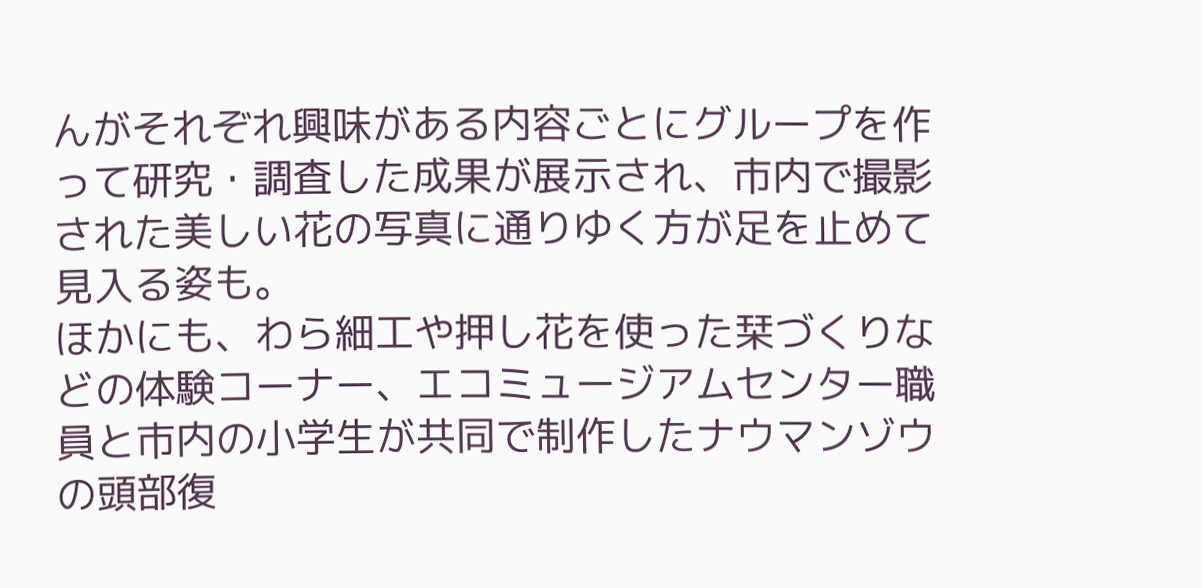んがそれぞれ興味がある内容ごとにグループを作って研究・調査した成果が展示され、市内で撮影された美しい花の写真に通りゆく方が足を止めて見入る姿も。
ほかにも、わら細工や押し花を使った栞づくりなどの体験コーナー、エコミュージアムセンター職員と市内の小学生が共同で制作したナウマンゾウの頭部復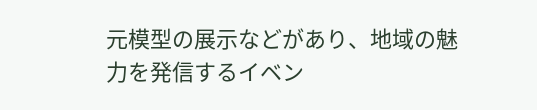元模型の展示などがあり、地域の魅力を発信するイベン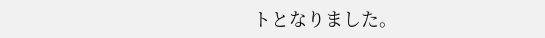トとなりました。